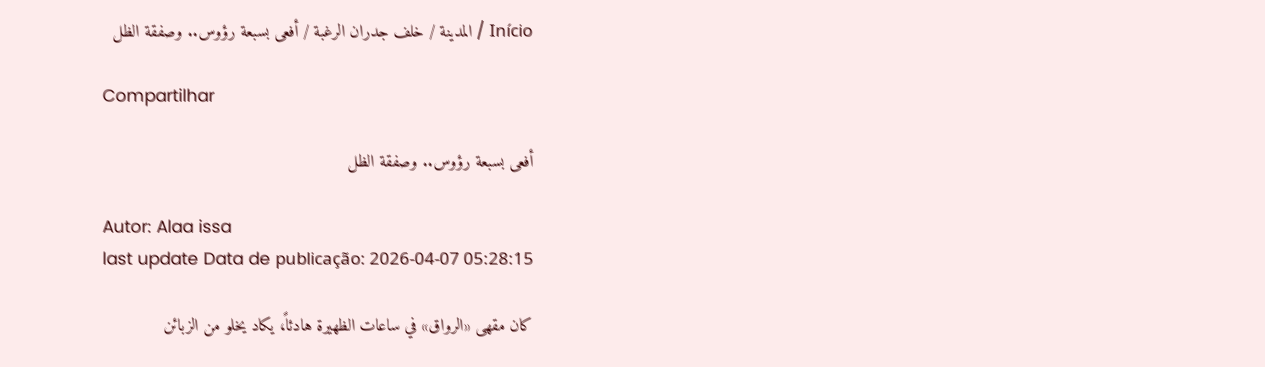Início / المدينة / خلف جدران الرغبة / أفعى بسبعة رؤوس.. وصفقة الظل

Compartilhar

أفعى بسبعة رؤوس.. وصفقة الظل

Autor: Alaa issa
last update Data de publicação: 2026-04-07 05:28:15

كان مقهى «الرواق» في ساعات الظهيرة هادئاً، يكاد يخلو من الزبائن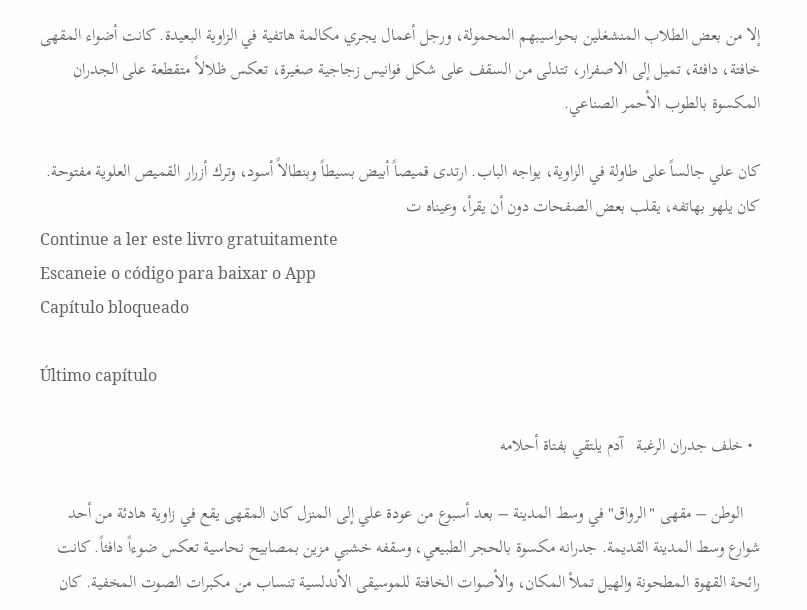إلا من بعض الطلاب المنشغلين بحواسيبهم المحمولة، ورجل أعمال يجري مكالمة هاتفية في الزاوية البعيدة. كانت أضواء المقهى خافتة، دافئة، تميل إلى الاصفرار، تتدلى من السقف على شكل فوانيس زجاجية صغيرة، تعكس ظلالاً متقطعة على الجدران المكسوة بالطوب الأحمر الصناعي.

كان علي جالساً على طاولة في الزاوية، يواجه الباب. ارتدى قميصاً أبيض بسيطاً وبنطالاً أسود، وترك أزرار القميص العلوية مفتوحة. كان يلهو بهاتفه، يقلب بعض الصفحات دون أن يقرأ، وعيناه ت
Continue a ler este livro gratuitamente
Escaneie o código para baixar o App
Capítulo bloqueado

Último capítulo

  • خلف جدران الرغبة   آدم يلتقي بفتاة أحلامه

    الوطن – مقهى "الرواق" في وسط المدينة – بعد أسبوع من عودة علي إلى المنزل كان المقهى يقع في زاوية هادئة من أحد شوارع وسط المدينة القديمة. جدرانه مكسوة بالحجر الطبيعي، وسقفه خشبي مزين بمصابيح نحاسية تعكس ضوءاً دافئاً. كانت رائحة القهوة المطحونة والهيل تملأ المكان، والأصوات الخافتة للموسيقى الأندلسية تنساب من مكبرات الصوت المخفية. كان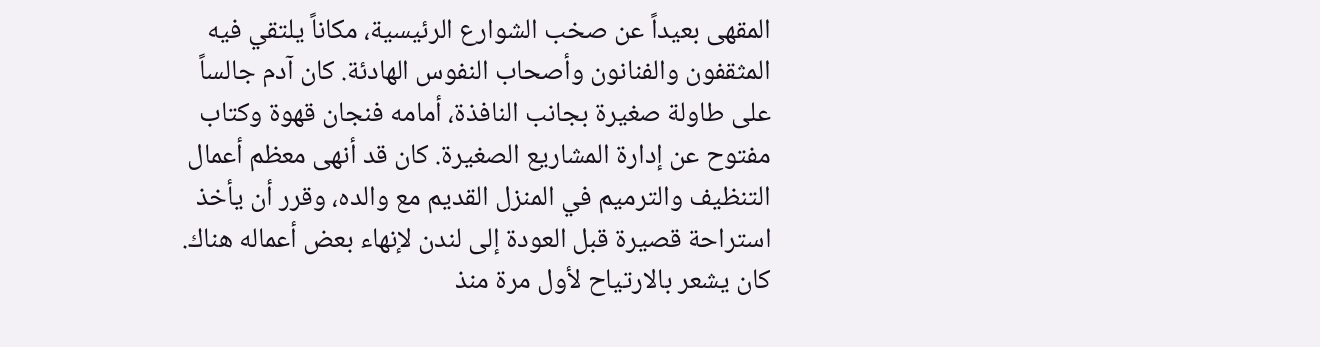المقهى بعيداً عن صخب الشوارع الرئيسية، مكاناً يلتقي فيه المثقفون والفنانون وأصحاب النفوس الهادئة. كان آدم جالساً على طاولة صغيرة بجانب النافذة، أمامه فنجان قهوة وكتاب مفتوح عن إدارة المشاريع الصغيرة. كان قد أنهى معظم أعمال التنظيف والترميم في المنزل القديم مع والده، وقرر أن يأخذ استراحة قصيرة قبل العودة إلى لندن لإنهاء بعض أعماله هناك. كان يشعر بالارتياح لأول مرة منذ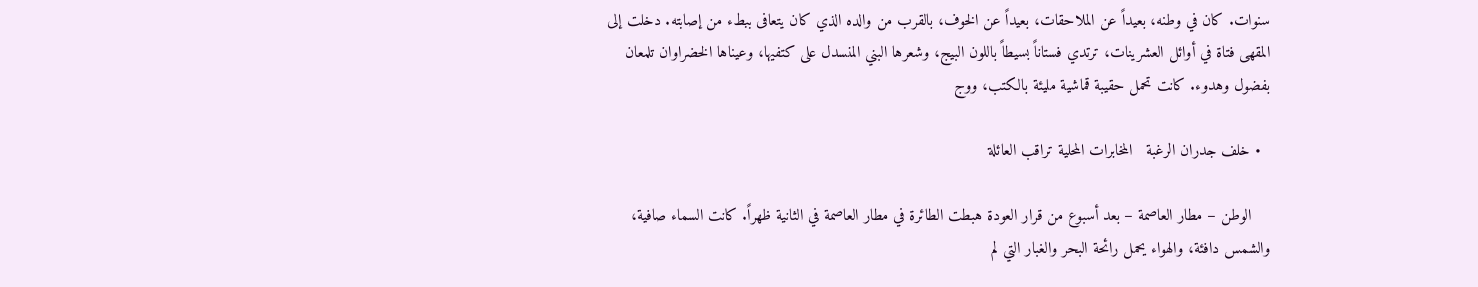سنوات. كان في وطنه، بعيداً عن الملاحقات، بعيداً عن الخوف، بالقرب من والده الذي كان يتعافى ببطء من إصابته. دخلت إلى المقهى فتاة في أوائل العشرينات، ترتدي فستاناً بسيطاً باللون البيج، وشعرها البني المنسدل على كتفيها، وعيناها الخضراوان تلمعان بفضول وهدوء. كانت تحمل حقيبة قماشية مليئة بالكتب، ووج

  • خلف جدران الرغبة   المخابرات المحلية تراقب العائلة

    الوطن – مطار العاصمة – بعد أسبوع من قرار العودة هبطت الطائرة في مطار العاصمة في الثانية ظهراً. كانت السماء صافية، والشمس دافئة، والهواء يحمل رائحة البحر والغبار التي لم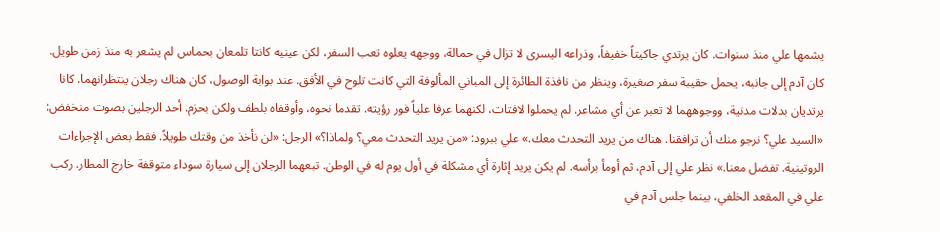يشمها علي منذ سنوات. كان يرتدي جاكيتاً خفيفاً، وذراعه اليسرى لا تزال في حمالة، ووجهه يعلوه تعب السفر، لكن عينيه كانتا تلمعان بحماس لم يشعر به منذ زمن طويل. كان آدم إلى جانبه، يحمل حقيبة سفر صغيرة، وينظر من نافذة الطائرة إلى المباني المألوفة التي كانت تلوح في الأفق. عند بوابة الوصول، كان هناك رجلان ينتظرانهما. كانا يرتديان بدلات مدنية، ووجوههما لا تعبر عن أي مشاعر. لم يحملوا لافتات، لكنهما عرفا علياً فور رؤيته. تقدما نحوه، وأوقفاه بلطف ولكن بحزم. أحد الرجلين بصوت منخفض: «السيد علي؟ نرجو منك أن ترافقنا. هناك من يريد التحدث معك.» علي ببرود: «من يريد التحدث معي؟ ولماذا؟» الرجل: «لن نأخذ من وقتك طويلاً. فقط بعض الإجراءات الروتينية. تفضل معنا.» نظر علي إلى آدم، ثم أومأ برأسه. لم يكن يريد إثارة أي مشكلة في أول يوم له في الوطن. تبعهما الرجلان إلى سيارة سوداء متوقفة خارج المطار. ركب علي في المقعد الخلفي، بينما جلس آدم في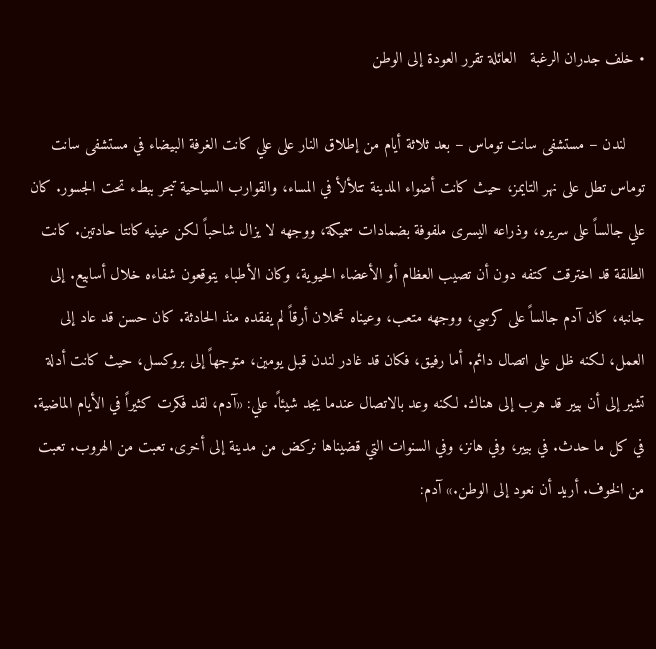• خلف جدران الرغبة   العائلة تقرر العودة إلى الوطن

    لندن – مستشفى سانت توماس – بعد ثلاثة أيام من إطلاق النار على علي كانت الغرفة البيضاء في مستشفى سانت توماس تطل على نهر التايمز، حيث كانت أضواء المدينة تتلألأ في المساء، والقوارب السياحية تبحر ببطء تحت الجسور. كان علي جالساً على سريره، وذراعه اليسرى ملفوفة بضمادات سميكة، ووجهه لا يزال شاحباً لكن عينيه كانتا حادتين. كانت الطلقة قد اخترقت كتفه دون أن تصيب العظام أو الأعضاء الحيوية، وكان الأطباء يتوقعون شفاءه خلال أسابيع. إلى جانبه، كان آدم جالساً على كرسي، ووجهه متعب، وعيناه تحملان أرقاً لم يفقده منذ الحادثة. كان حسن قد عاد إلى العمل، لكنه ظل على اتصال دائم. أما رفيق، فكان قد غادر لندن قبل يومين، متوجهاً إلى بروكسل، حيث كانت أدلة تشير إلى أن بيير قد هرب إلى هناك. لكنه وعد بالاتصال عندما يجد شيئاً. علي: «آدم، لقد فكرت كثيراً في الأيام الماضية. في كل ما حدث. في بيير، وفي هانز، وفي السنوات التي قضيناها نركض من مدينة إلى أخرى. تعبت من الهروب. تعبت من الخوف. أريد أن نعود إلى الوطن.» آدم: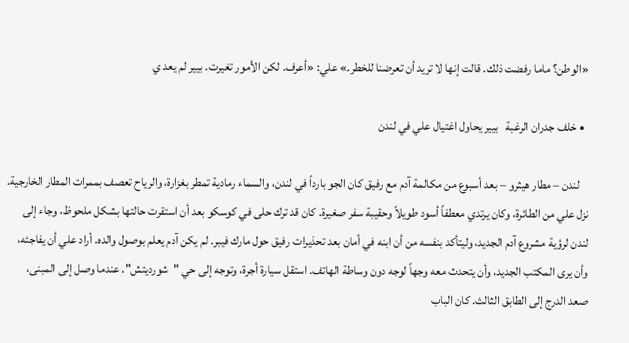«الوطن؟ ماما رفضت ذلك. قالت إنها لا تريد أن تعرضنا للخطر.» علي: «أعرف. لكن الأمور تغيرت. بيير لم يعد ي

  • خلف جدران الرغبة   بيير يحاول اغتيال علي في لندن

    لندن – مطار هيثرو – بعد أسبوع من مكالمة آدم مع رفيق كان الجو بارداً في لندن، والسماء رمادية تمطر بغزارة، والرياح تعصف بممرات المطار الخارجية. نزل علي من الطائرة، وكان يرتدي معطفاً أسود طويلاً وحقيبة سفر صغيرة. كان قد ترك حلى في كوسكو بعد أن استقرت حالتها بشكل ملحوظ، وجاء إلى لندن لرؤية مشروع آدم الجديد، وليتأكد بنفسه من أن ابنه في أمان بعد تحذيرات رفيق حول مارك فيبر. لم يكن آدم يعلم بوصول والده. أراد علي أن يفاجئه، وأن يرى المكتب الجديد، وأن يتحدث معه وجهاً لوجه دون وساطة الهاتف. استقل سيارة أجرة، وتوجه إلى حي "شورديتش". عندما وصل إلى المبنى، صعد الدرج إلى الطابق الثالث. كان الباب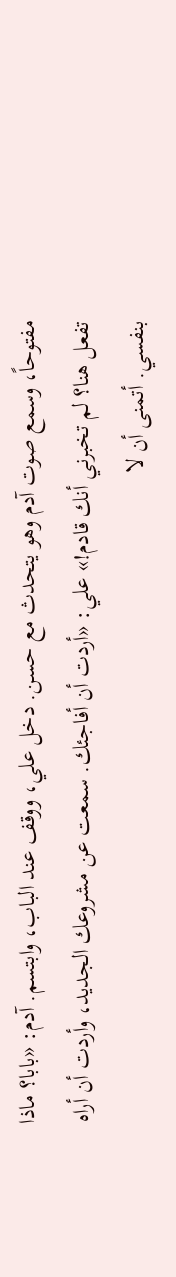مفتوحاً، وسمع صوت آدم وهو يتحدث مع حسن. دخل علي، ووقف عند الباب، وابتسم. آدم: «بابا؟ ماذا تفعل هنا؟ لم تخبرني أنك قادم!» علي: «أردت أن أفاجئك. سمعت عن مشروعك الجديد، وأردت أن أراه بنفسي. أتمنى أن لا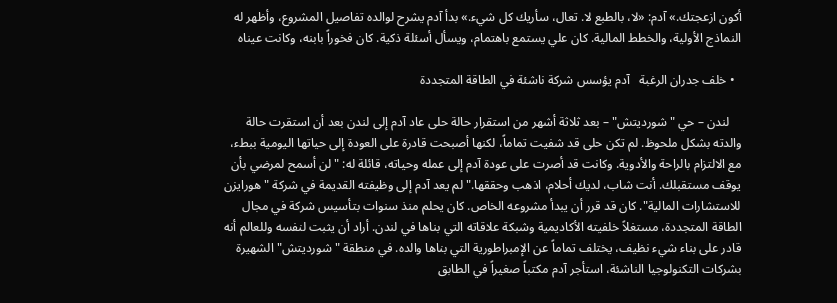أكون ازعجتك.» آدم: «لا، بالطبع لا. تعال، سأريك كل شيء.» بدأ آدم يشرح لوالده تفاصيل المشروع، وأظهر له النماذج الأولية، والخطط المالية. كان علي يستمع باهتمام، ويسأل أسئلة ذكية. كان فخوراً بابنه، وكانت عيناه

  • خلف جدران الرغبة   آدم يؤسس شركة ناشئة في الطاقة المتجددة

    لندن – حي "شورديتش" – بعد ثلاثة أشهر من استقرار حالة حلى عاد آدم إلى لندن بعد أن استقرت حالة والدته بشكل ملحوظ. لم تكن حلى قد شفيت تماماً، لكنها أصبحت قادرة على العودة إلى حياتها اليومية ببطء، مع الالتزام بالراحة والأدوية. وكانت قد أصرت على عودة آدم إلى عمله وحياته، قائلة له: "لن أسمح لمرضي بأن يوقف مستقبلك. أنت شاب، لديك أحلام، اذهب وحققها." لم يعد آدم إلى وظيفته القديمة في شركة "هورايزن للاستشارات المالية". كان قد قرر أن يبدأ مشروعه الخاص. كان يحلم منذ سنوات بتأسيس شركة في مجال الطاقة المتجددة، مستغلاً خلفيته الأكاديمية وشبكة علاقاته التي بناها في لندن. أراد أن يثبت لنفسه وللعالم أنه قادر على بناء شيء نظيف، يختلف تماماً عن الإمبراطورية التي بناها والده. في منطقة "شورديتش" الشهيرة بشركات التكنولوجيا الناشئة، استأجر آدم مكتباً صغيراً في الطابق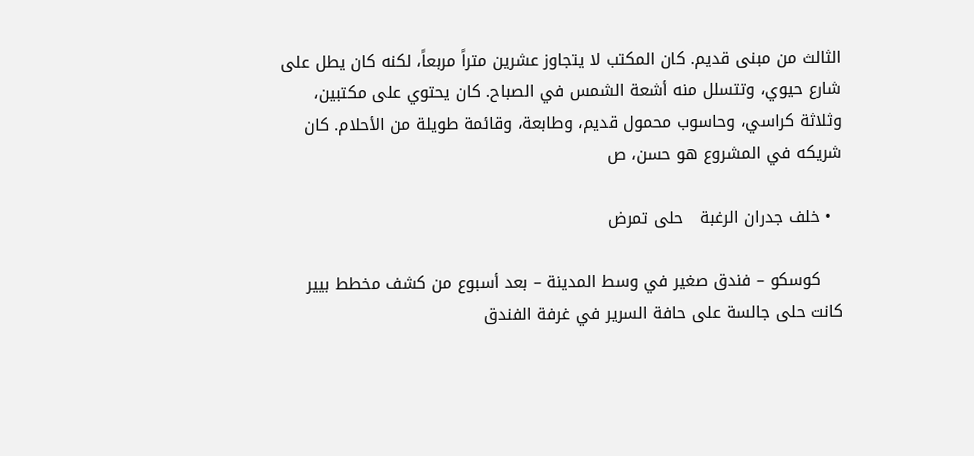الثالث من مبنى قديم. كان المكتب لا يتجاوز عشرين متراً مربعاً، لكنه كان يطل على شارع حيوي، وتتسلل منه أشعة الشمس في الصباح. كان يحتوي على مكتبين، وثلاثة كراسي، وحاسوب محمول قديم، وطابعة، وقائمة طويلة من الأحلام. كان شريكه في المشروع هو حسن، ص

  • خلف جدران الرغبة   حلى تمرض

    كوسكو – فندق صغير في وسط المدينة – بعد أسبوع من كشف مخطط بيير كانت حلى جالسة على حافة السرير في غرفة الفندق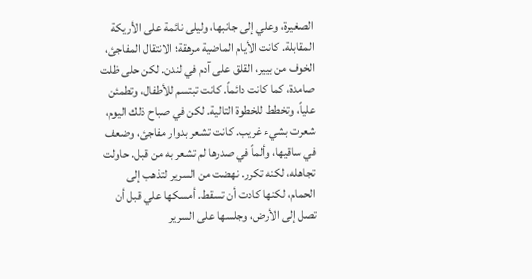الصغيرة، وعلي إلى جانبها، وليلى نائمة على الأريكة المقابلة. كانت الأيام الماضية مرهقة؛ الانتقال المفاجئ، الخوف من بيير، القلق على آدم في لندن. لكن حلى ظلت صامدة، كما كانت دائماً. كانت تبتسم للأطفال، وتطمئن علياً، وتخطط للخطوة التالية. لكن في صباح ذلك اليوم، شعرت بشيء غريب. كانت تشعر بدوار مفاجئ، وضعف في ساقيها، وألماً في صدرها لم تشعر به من قبل. حاولت تجاهله، لكنه تكرر. نهضت من السرير لتذهب إلى الحمام، لكنها كادت أن تسقط. أمسكها علي قبل أن تصل إلى الأرض، وجلسها على السرير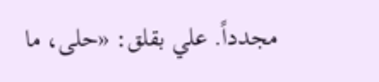مجدداً. علي بقلق: «حلى، ما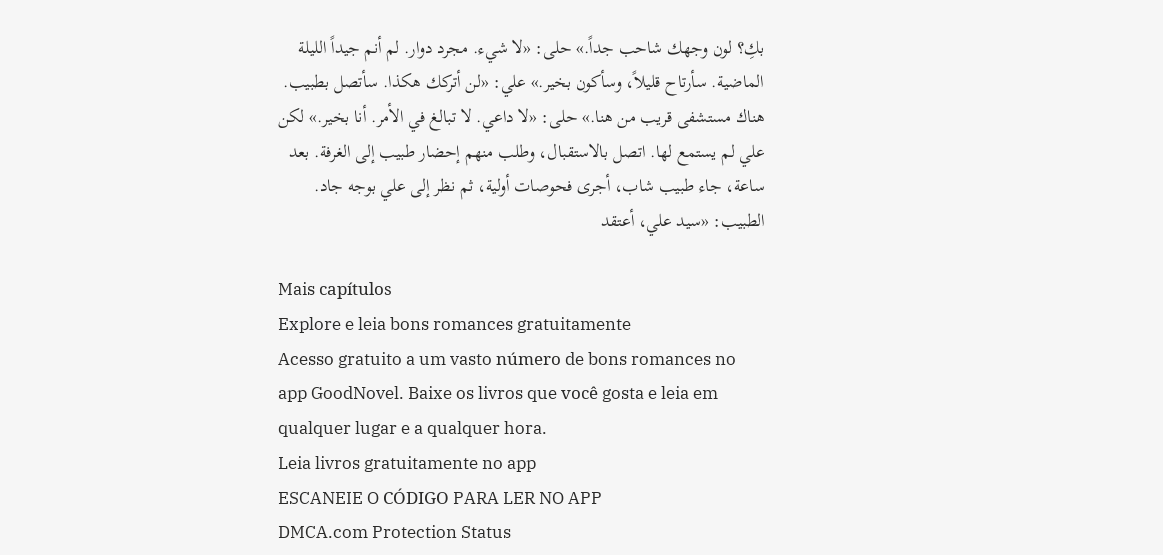بكِ؟ لون وجهك شاحب جداً.» حلى: «لا شيء. مجرد دوار. لم أنم جيداً الليلة الماضية. سأرتاح قليلاً، وسأكون بخير.» علي: «لن أتركك هكذا. سأتصل بطبيب. هناك مستشفى قريب من هنا.» حلى: «لا داعي. لا تبالغ في الأمر. أنا بخير.» لكن علي لم يستمع لها. اتصل بالاستقبال، وطلب منهم إحضار طبيب إلى الغرفة. بعد ساعة، جاء طبيب شاب، أجرى فحوصات أولية، ثم نظر إلى علي بوجه جاد. الطبيب: «سيد علي، أعتقد

Mais capítulos
Explore e leia bons romances gratuitamente
Acesso gratuito a um vasto número de bons romances no app GoodNovel. Baixe os livros que você gosta e leia em qualquer lugar e a qualquer hora.
Leia livros gratuitamente no app
ESCANEIE O CÓDIGO PARA LER NO APP
DMCA.com Protection Status